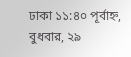ঢাকা ১১:৪০ পূর্বাহ্ন, বুধবার, ২৯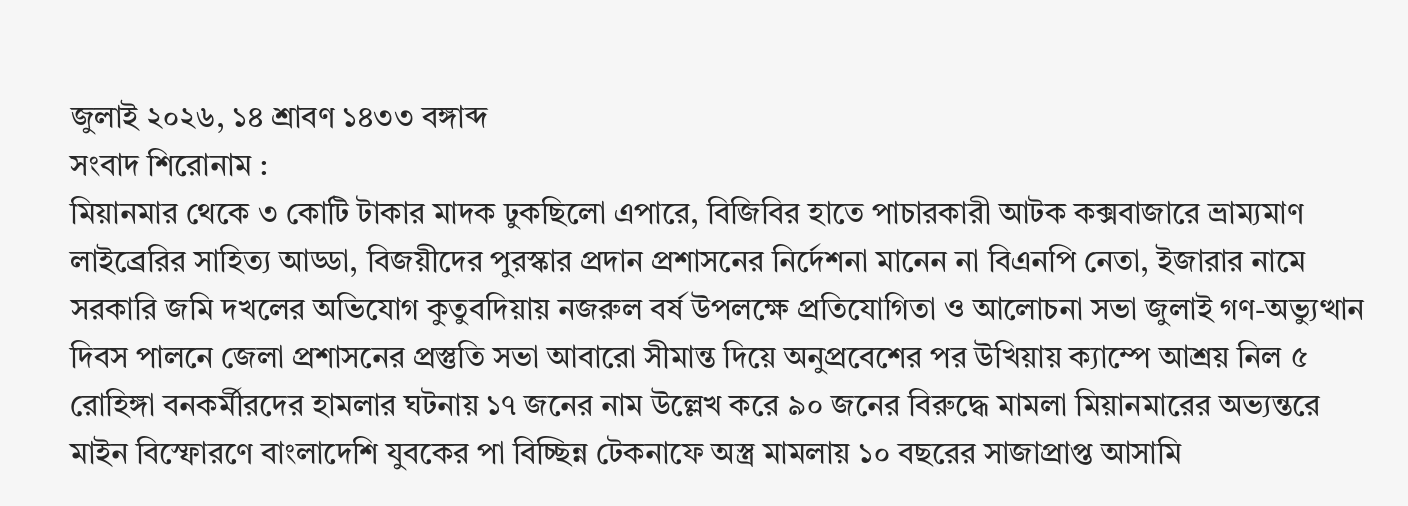জুলাই ২০২৬, ১৪ শ্রাবণ ১৪৩৩ বঙ্গাব্দ
সংবাদ শিরোনাম :
মিয়ানমার থেকে ৩ কোটি টাকার মাদক ঢুকছিলো এপারে, বিজিবির হাতে পাচারকারী আটক কক্সবাজারে ভ্রাম্যমাণ লাইব্রেরির সাহিত্য আড্ডা, বিজয়ীদের পুরস্কার প্রদান প্রশাসনের নির্দেশনা মানেন না বিএনপি নেতা, ইজারার নামে সরকারি জমি দখলের অভিযোগ কুতুবদিয়ায় নজরুল বর্ষ উপলক্ষে প্রতিযোগিতা ও আলোচনা সভা জুলাই গণ-অভ্যুত্থান দিবস পালনে জেলা প্রশাসনের প্রস্তুতি সভা আবারো সীমান্ত দিয়ে অনুপ্রবেশের পর উখিয়ায় ক্যাম্পে আশ্রয় নিল ৫ রোহিঙ্গা বনকর্মীরদের হামলার ঘটনায় ১৭ জনের নাম উল্লেখ করে ৯০ জনের বিরুদ্ধে মামলা মিয়ানমারের অভ্যন্তরে মাইন বিস্ফোরণে বাংলাদেশি যুবকের পা বিচ্ছিন্ন টেকনাফে অস্ত্র মামলায় ১০ বছরের সাজাপ্রাপ্ত আসামি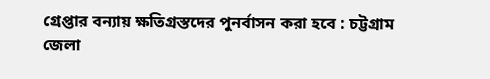গ্রেপ্তার বন্যায় ক্ষতিগ্রস্তদের পুনর্বাসন করা হবে : চট্টগ্রাম জেলা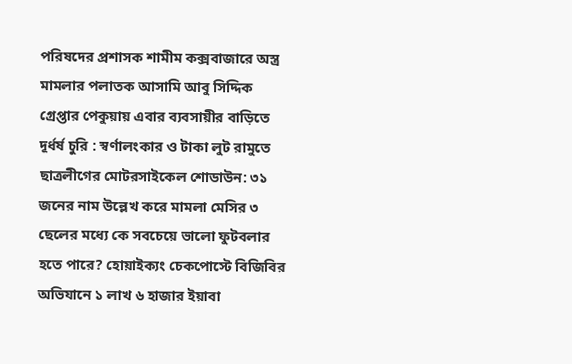পরিষদের প্রশাসক শামীম কক্সবাজারে অস্ত্র মামলার পলাতক আসামি আবু সিদ্দিক গ্রেপ্তার পেকুয়ায় এবার ব্যবসায়ীর বাড়িতে দূর্ধর্ষ চুরি : স্বর্ণালংকার ও টাকা লুট রামুতে ছাত্রলীগের মোটরসাইকেল শোডাউন: ৩১ জনের নাম উল্লেখ করে মামলা মেসির ৩ ছেলের মধ্যে কে সবচেয়ে ভালো ফুটবলার হতে পারে? হোয়াইক্যং চেকপোস্টে বিজিবির অভিযানে ১ লাখ ৬ হাজার ইয়াবা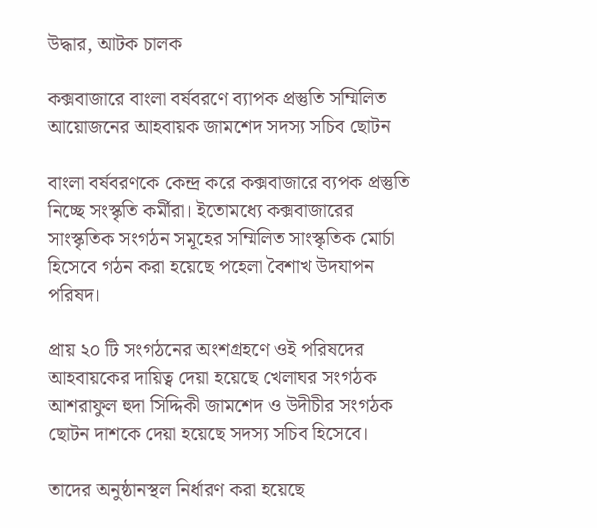উদ্ধার, আটক চালক

কক্সবাজারে বাংলা বর্ষবরণে ব্যাপক প্রস্তুতি সম্মিলিত আয়োজনের আহবায়ক জামশেদ সদস্য সচিব ছোটন

বাংলা বর্ষবরণকে কেন্দ্র করে কক্সবাজারে ব্যপক প্রস্তুতি নিচ্ছে সংস্কৃতি কর্মীরা। ইতোমধ্যে কক্সবাজারের সাংস্কৃতিক সংগঠন সমূহের সম্মিলিত সাংস্কৃতিক মোর্চা হিসেবে গঠন করা হয়েছে পহেলা বৈশাখ উদযাপন পরিষদ।

প্রায় ২০ টি সংগঠনের অংশগ্রহণে ওই পরিষদের আহবায়কের দায়িত্ব দেয়া হয়েছে খেলাঘর সংগঠক আশরাফুল হুদা সিদ্দিকী জামশেদ ও উদীচীর সংগঠক ছোটন দাশকে দেয়া হয়েছে সদস্য সচিব হিসেবে।

তাদের অনুষ্ঠানস্থল নির্ধারণ করা হয়েছে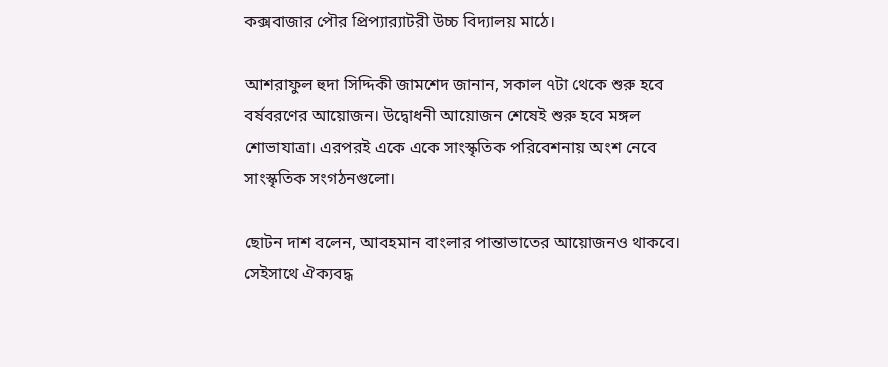কক্সবাজার পৌর প্রিপ্যার‍্যাটরী উচ্চ বিদ্যালয় মাঠে।

আশরাফুল হুদা সিদ্দিকী জামশেদ জানান, সকাল ৭টা থেকে শুরু হবে বর্ষবরণের আয়োজন। উদ্বোধনী আয়োজন শেষেই শুরু হবে মঙ্গল শোভাযাত্রা। এরপরই একে একে সাংস্কৃতিক পরিবেশনায় অংশ নেবে সাংস্কৃতিক সংগঠনগুলো।

ছোটন দাশ বলেন, আবহমান বাংলার পান্তাভাতের আয়োজনও থাকবে। সেইসাথে ঐক্যবদ্ধ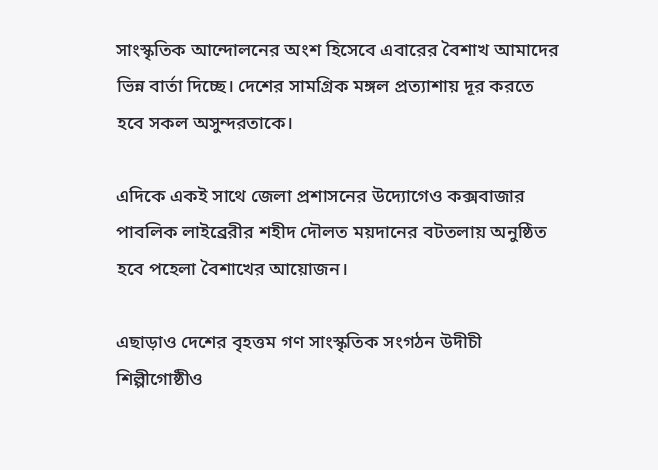সাংস্কৃতিক আন্দোলনের অংশ হিসেবে এবারের বৈশাখ আমাদের ভিন্ন বার্তা দিচ্ছে। দেশের সামগ্রিক মঙ্গল প্রত্যাশায় দূর কর‍তে হবে সকল অসুন্দরতাকে।

এদিকে একই সাথে জেলা প্রশাসনের উদ্যোগেও কক্সবাজার পাবলিক লাইব্রেরীর শহীদ দৌলত ময়দানের বটতলায় অনুষ্ঠিত হবে পহেলা বৈশাখের আয়োজন।

এছাড়াও দেশের বৃহত্তম গণ সাংস্কৃতিক সংগঠন উদীচী শিল্পীগোষ্ঠীও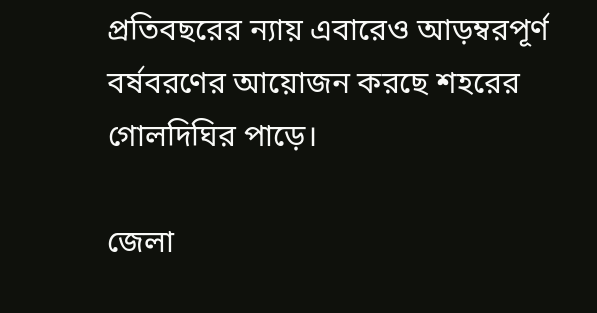প্রতিবছরের ন্যায় এবারেও আড়ম্বরপূর্ণ বর্ষবরণের আয়োজন করছে শহরের গোলদিঘির পাড়ে।

জেলা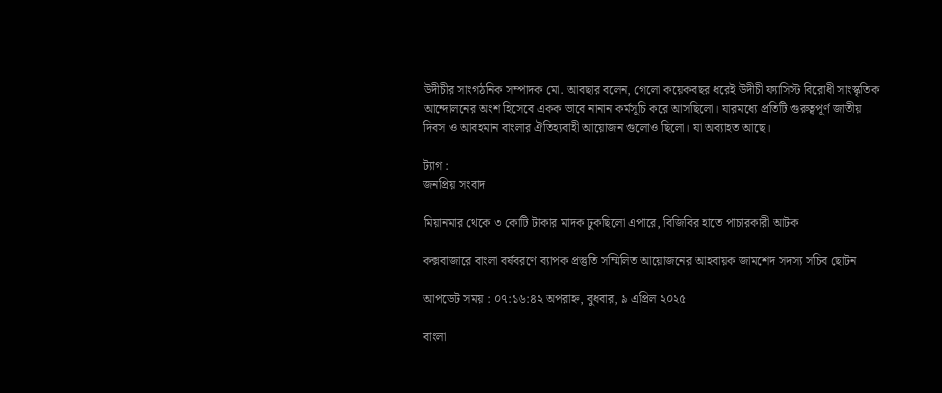উদীচীর সাংগঠনিক সম্পাদক মো. আবছার বলেন, গেলো কয়েকবছর ধরেই উদীচী ফ্যাসিস্ট বিরোধী সাংস্কৃতিক আন্দোলনের অংশ হিসেবে একক ভাবে নানান কর্মসূচি করে আসছিলো। যারমধ্যে প্রতিটি গুরুত্বপূর্ণ জাতীয় দিবস ও আবহমান বাংলার ঐতিহ্যবাহী আয়োজন গুলোও ছিলো। যা অব্যাহত আছে।

ট্যাগ :
জনপ্রিয় সংবাদ

মিয়ানমার থেকে ৩ কোটি টাকার মাদক ঢুকছিলো এপারে, বিজিবির হাতে পাচারকারী আটক

কক্সবাজারে বাংলা বর্ষবরণে ব্যাপক প্রস্তুতি সম্মিলিত আয়োজনের আহবায়ক জামশেদ সদস্য সচিব ছোটন

আপডেট সময় : ০৭:১৬:৪২ অপরাহ্ন, বুধবার, ৯ এপ্রিল ২০২৫

বাংলা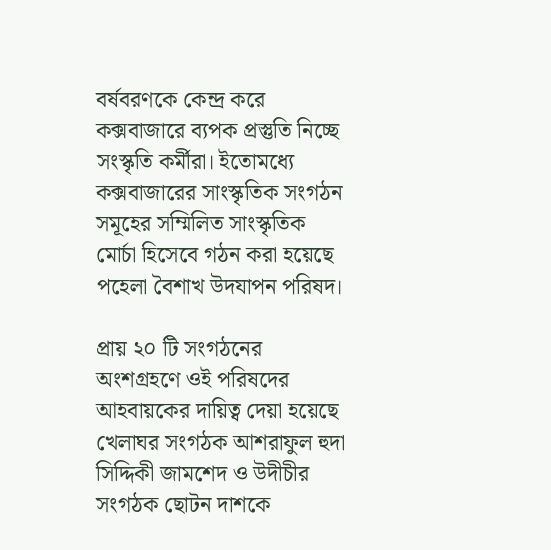বর্ষবরণকে কেন্দ্র করে কক্সবাজারে ব্যপক প্রস্তুতি নিচ্ছে সংস্কৃতি কর্মীরা। ইতোমধ্যে কক্সবাজারের সাংস্কৃতিক সংগঠন সমূহের সম্মিলিত সাংস্কৃতিক মোর্চা হিসেবে গঠন করা হয়েছে পহেলা বৈশাখ উদযাপন পরিষদ।

প্রায় ২০ টি সংগঠনের অংশগ্রহণে ওই পরিষদের আহবায়কের দায়িত্ব দেয়া হয়েছে খেলাঘর সংগঠক আশরাফুল হুদা সিদ্দিকী জামশেদ ও উদীচীর সংগঠক ছোটন দাশকে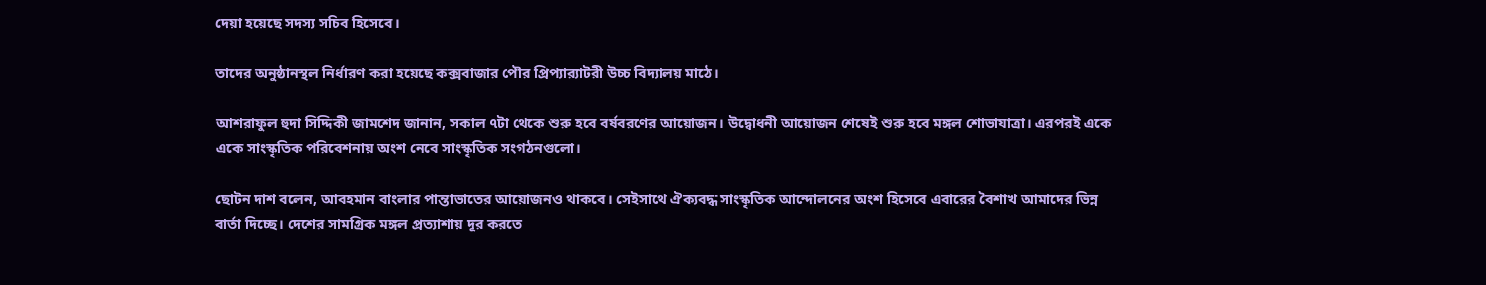দেয়া হয়েছে সদস্য সচিব হিসেবে।

তাদের অনুষ্ঠানস্থল নির্ধারণ করা হয়েছে কক্সবাজার পৌর প্রিপ্যার‍্যাটরী উচ্চ বিদ্যালয় মাঠে।

আশরাফুল হুদা সিদ্দিকী জামশেদ জানান, সকাল ৭টা থেকে শুরু হবে বর্ষবরণের আয়োজন। উদ্বোধনী আয়োজন শেষেই শুরু হবে মঙ্গল শোভাযাত্রা। এরপরই একে একে সাংস্কৃতিক পরিবেশনায় অংশ নেবে সাংস্কৃতিক সংগঠনগুলো।

ছোটন দাশ বলেন, আবহমান বাংলার পান্তাভাতের আয়োজনও থাকবে। সেইসাথে ঐক্যবদ্ধ সাংস্কৃতিক আন্দোলনের অংশ হিসেবে এবারের বৈশাখ আমাদের ভিন্ন বার্তা দিচ্ছে। দেশের সামগ্রিক মঙ্গল প্রত্যাশায় দূর কর‍তে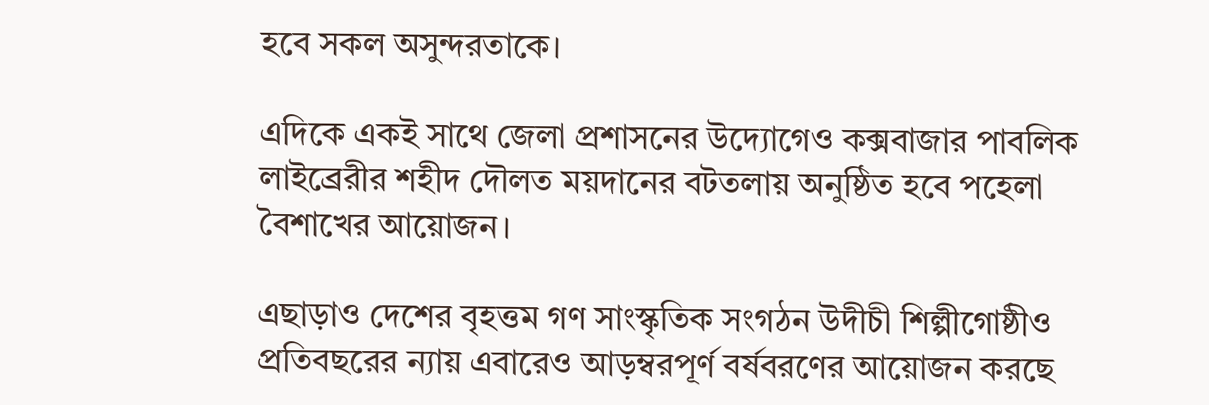হবে সকল অসুন্দরতাকে।

এদিকে একই সাথে জেলা প্রশাসনের উদ্যোগেও কক্সবাজার পাবলিক লাইব্রেরীর শহীদ দৌলত ময়দানের বটতলায় অনুষ্ঠিত হবে পহেলা বৈশাখের আয়োজন।

এছাড়াও দেশের বৃহত্তম গণ সাংস্কৃতিক সংগঠন উদীচী শিল্পীগোষ্ঠীও প্রতিবছরের ন্যায় এবারেও আড়ম্বরপূর্ণ বর্ষবরণের আয়োজন করছে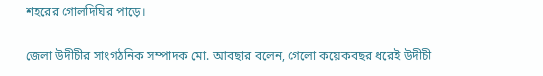শহরের গোলদিঘির পাড়ে।

জেলা উদীচীর সাংগঠনিক সম্পাদক মো. আবছার বলেন, গেলো কয়েকবছর ধরেই উদীচী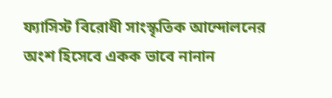ফ্যাসিস্ট বিরোধী সাংস্কৃতিক আন্দোলনের অংশ হিসেবে একক ভাবে নানান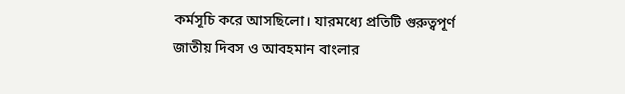কর্মসূচি করে আসছিলো। যারমধ্যে প্রতিটি গুরুত্বপূর্ণ জাতীয় দিবস ও আবহমান বাংলার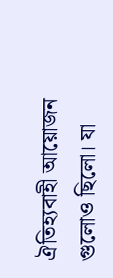ঐতিহ্যবাহী আয়োজন গুলোও ছিলো। যা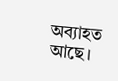অব্যাহত আছে।